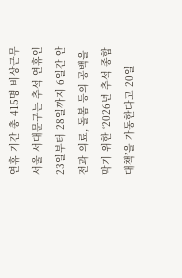연휴 기간 총 415명 비상근무
서울 서대문구는 추석 연휴인 23일부터 28일까지 6일간 안전과 의료, 돌봄 등의 공백을 막기 위한 ‘2026년 추석 종합대책’을 가동한다고 20일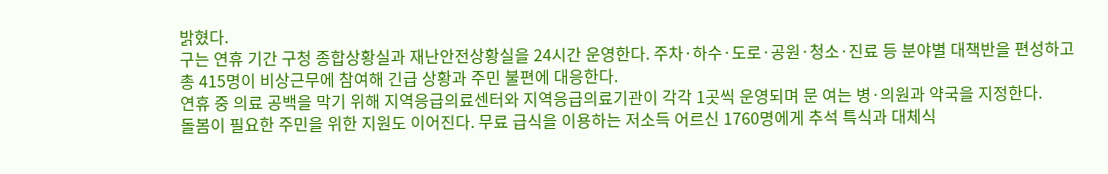밝혔다.
구는 연휴 기간 구청 종합상황실과 재난안전상황실을 24시간 운영한다. 주차·하수·도로·공원·청소·진료 등 분야별 대책반을 편성하고 총 415명이 비상근무에 참여해 긴급 상황과 주민 불편에 대응한다.
연휴 중 의료 공백을 막기 위해 지역응급의료센터와 지역응급의료기관이 각각 1곳씩 운영되며 문 여는 병·의원과 약국을 지정한다.
돌봄이 필요한 주민을 위한 지원도 이어진다. 무료 급식을 이용하는 저소득 어르신 1760명에게 추석 특식과 대체식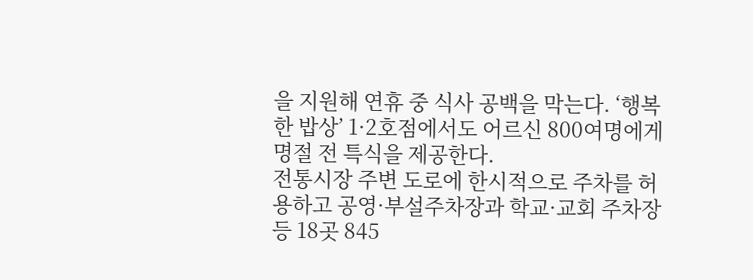을 지원해 연휴 중 식사 공백을 막는다. ‘행복한 밥상’ 1·2호점에서도 어르신 800여명에게 명절 전 특식을 제공한다.
전통시장 주변 도로에 한시적으로 주차를 허용하고 공영·부설주차장과 학교·교회 주차장 등 18곳 845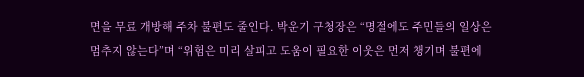면을 무료 개방해 주차 불편도 줄인다. 박운기 구청장은 “명절에도 주민들의 일상은 멈추지 않는다”며 “위험은 미리 살피고 도움이 필요한 이웃은 먼저 챙기며 불편에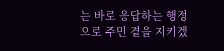는 바로 응답하는 행정으로 주민 곁을 지키겠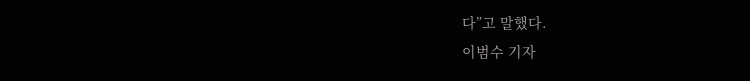다”고 말했다.
이범수 기자